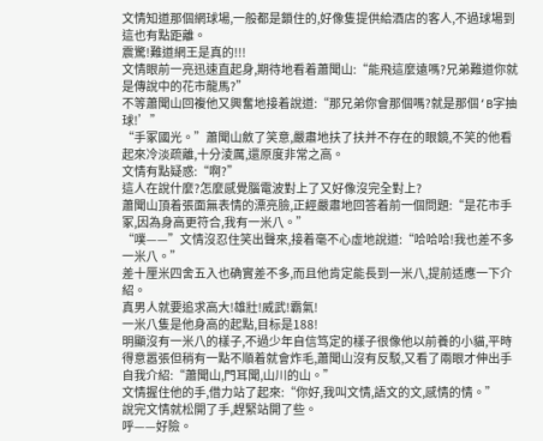文情知道那個網球場,一般都是鎖住的,好像隻提供給酒店的客人,不過球場到這也有點距離。
震驚!難道網王是真的!!!
文情眼前一亮迅速直起身,期待地看着蕭聞山:“能飛這麼遠嗎?兄弟難道你就是傳說中的花市龍馬?”
不等蕭聞山回複他又興奮地接着說道:“那兄弟你會那個嗎?就是那個‘B字抽球!’”
“手冢國光。”蕭聞山斂了笑意,嚴肅地扶了扶并不存在的眼鏡,不笑的他看起來冷淡疏離,十分淩厲,還原度非常之高。
文情有點疑惑:“啊?”
這人在說什麼?怎麼感覺腦電波對上了又好像沒完全對上?
蕭聞山頂着張面無表情的漂亮臉,正經嚴肅地回答着前一個問題:“是花市手冢,因為身高更符合,我有一米八。”
“噗——”文情沒忍住笑出聲來,接着毫不心虛地說道:“哈哈哈!我也差不多一米八。”
差十厘米四舍五入也确實差不多,而且他肯定能長到一米八,提前适應一下介紹。
真男人就要追求高大!雄壯!威武!霸氣!
一米八隻是他身高的起點,目标是188!
明顯沒有一米八的樣子,不過少年自信笃定的樣子很像他以前養的小貓,平時得意嚣張但稍有一點不順着就會炸毛,蕭聞山沒有反駁,又看了兩眼才伸出手自我介紹:“蕭聞山,門耳聞,山川的山。”
文情握住他的手,借力站了起來:“你好,我叫文情,語文的文,感情的情。”
說完文情就松開了手,趕緊站開了些。
呼——好險。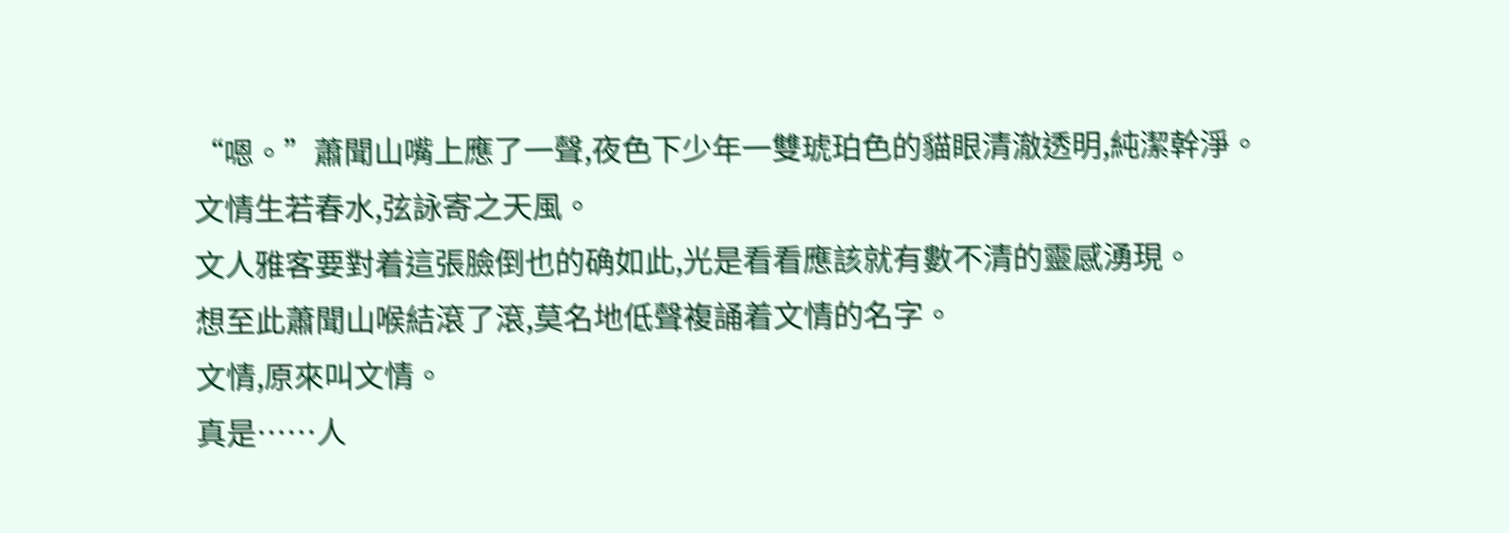“嗯。”蕭聞山嘴上應了一聲,夜色下少年一雙琥珀色的貓眼清澈透明,純潔幹淨。
文情生若春水,弦詠寄之天風。
文人雅客要對着這張臉倒也的确如此,光是看看應該就有數不清的靈感湧現。
想至此蕭聞山喉結滾了滾,莫名地低聲複誦着文情的名字。
文情,原來叫文情。
真是……人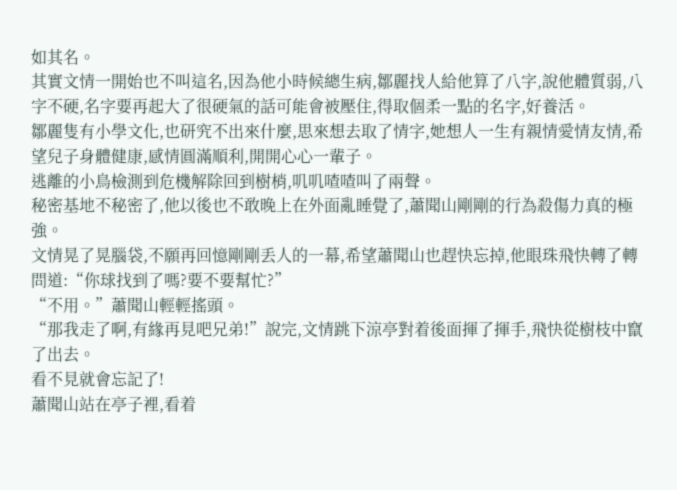如其名。
其實文情一開始也不叫這名,因為他小時候總生病,鄒麗找人給他算了八字,說他體質弱,八字不硬,名字要再起大了很硬氣的話可能會被壓住,得取個柔一點的名字,好養活。
鄒麗隻有小學文化,也研究不出來什麼,思來想去取了情字,她想人一生有親情愛情友情,希望兒子身體健康,感情圓滿順利,開開心心一輩子。
逃離的小鳥檢測到危機解除回到樹梢,叽叽喳喳叫了兩聲。
秘密基地不秘密了,他以後也不敢晚上在外面亂睡覺了,蕭聞山剛剛的行為殺傷力真的極強。
文情晃了晃腦袋,不願再回憶剛剛丢人的一幕,希望蕭聞山也趕快忘掉,他眼珠飛快轉了轉問道:“你球找到了嗎?要不要幫忙?”
“不用。”蕭聞山輕輕搖頭。
“那我走了啊,有緣再見吧兄弟!”說完,文情跳下涼亭對着後面揮了揮手,飛快從樹枝中竄了出去。
看不見就會忘記了!
蕭聞山站在亭子裡,看着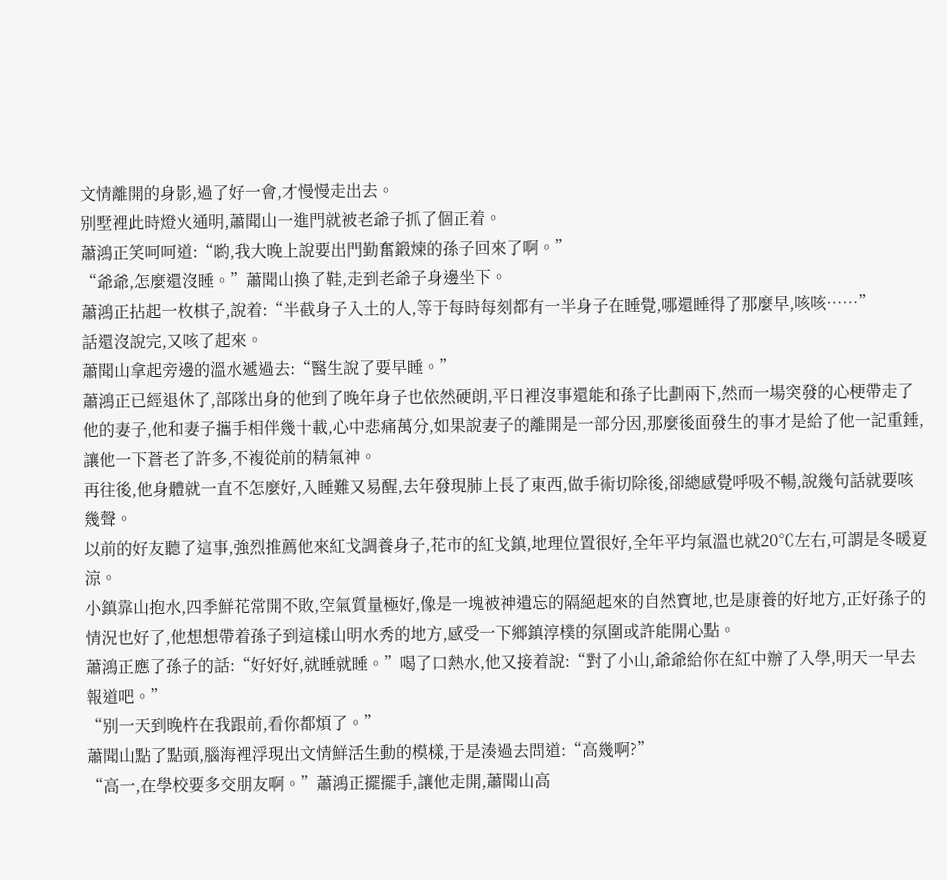文情離開的身影,過了好一會,才慢慢走出去。
别墅裡此時燈火通明,蕭聞山一進門就被老爺子抓了個正着。
蕭鴻正笑呵呵道:“喲,我大晚上說要出門勤奮鍛煉的孫子回來了啊。”
“爺爺,怎麼還沒睡。”蕭聞山換了鞋,走到老爺子身邊坐下。
蕭鴻正拈起一枚棋子,說着:“半截身子入土的人,等于每時每刻都有一半身子在睡覺,哪還睡得了那麼早,咳咳……”
話還沒說完,又咳了起來。
蕭聞山拿起旁邊的溫水遞過去:“醫生說了要早睡。”
蕭鴻正已經退休了,部隊出身的他到了晚年身子也依然硬朗,平日裡沒事還能和孫子比劃兩下,然而一場突發的心梗帶走了他的妻子,他和妻子攜手相伴幾十載,心中悲痛萬分,如果說妻子的離開是一部分因,那麼後面發生的事才是給了他一記重錘,讓他一下蒼老了許多,不複從前的精氣神。
再往後,他身體就一直不怎麼好,入睡難又易醒,去年發現肺上長了東西,做手術切除後,卻總感覺呼吸不暢,說幾句話就要咳幾聲。
以前的好友聽了這事,強烈推薦他來紅戈調養身子,花市的紅戈鎮,地理位置很好,全年平均氣溫也就20℃左右,可謂是冬暖夏涼。
小鎮靠山抱水,四季鮮花常開不敗,空氣質量極好,像是一塊被神遺忘的隔絕起來的自然寶地,也是康養的好地方,正好孫子的情況也好了,他想想帶着孫子到這樣山明水秀的地方,感受一下鄉鎮淳樸的氛圍或許能開心點。
蕭鴻正應了孫子的話:“好好好,就睡就睡。”喝了口熱水,他又接着說:“對了小山,爺爺給你在紅中辦了入學,明天一早去報道吧。”
“别一天到晚杵在我跟前,看你都煩了。”
蕭聞山點了點頭,腦海裡浮現出文情鮮活生動的模樣,于是湊過去問道:“高幾啊?”
“高一,在學校要多交朋友啊。”蕭鴻正擺擺手,讓他走開,蕭聞山高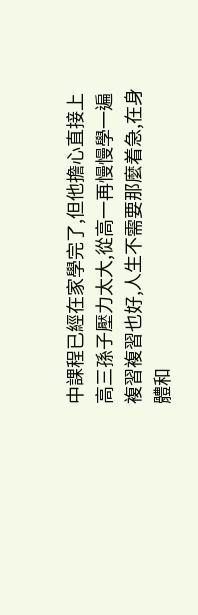中課程已經在家學完了,但他擔心直接上高三孫子壓力太大,從高一再慢慢學一遍複習複習也好,人生不需要那麼着急,在身體和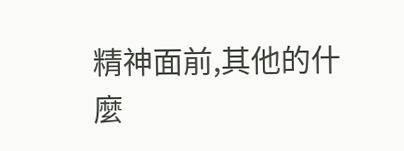精神面前,其他的什麼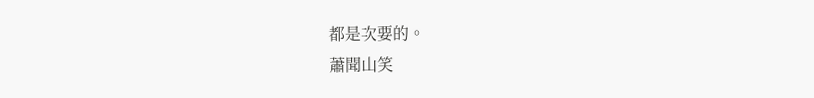都是次要的。
蕭聞山笑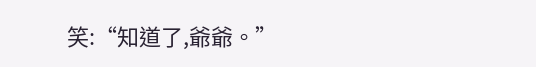笑:“知道了,爺爺。”